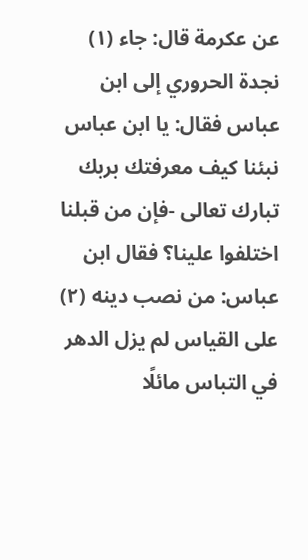عن عكرمة قال: جاء (١) نجدة الحروري إلى ابن عباس فقال: يا ابن عباس نبئنا كيف معرفتك بربك تبارك تعالى -فإن من قبلنا اختلفوا علينا؟ فقال ابن عباس: من نصب دينه (٢) على القياس لم يزل الدهر في التباس مائلًا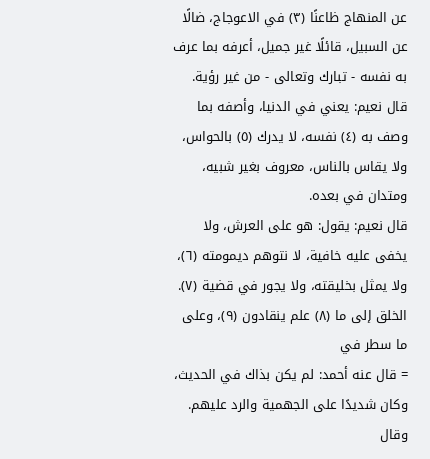عن المنهاج ظاعنًا (٣) في الاعوجاج، ضالًا عن السبيل، قائلًا غير جميل، أعرفه بما عرف به نفسه - تبارك وتعالى - من غير رؤية.
قال نعيم: يعني في الدنيا، وأصفه بما وصف به (٤) نفسه، لا يدرك (٥) بالحواس، ولا يقاس بالناس، معروف بغير شبيه، ومتدان في بعده.
قال نعيم: يقول: هو على العرش، ولا يخفى عليه خافية، لا نتوهم ديمومته (٦)، ولا يمثل بخليقته، ولا يجور في قضية (٧). الخلق إلى ما (٨) علم ينقادون (٩)، وعلى ما سطر في
= قال عنه أحمد: لم يكن بذاك في الحديث، وكان شديدًا على الجهمية والرد عليهم. وقال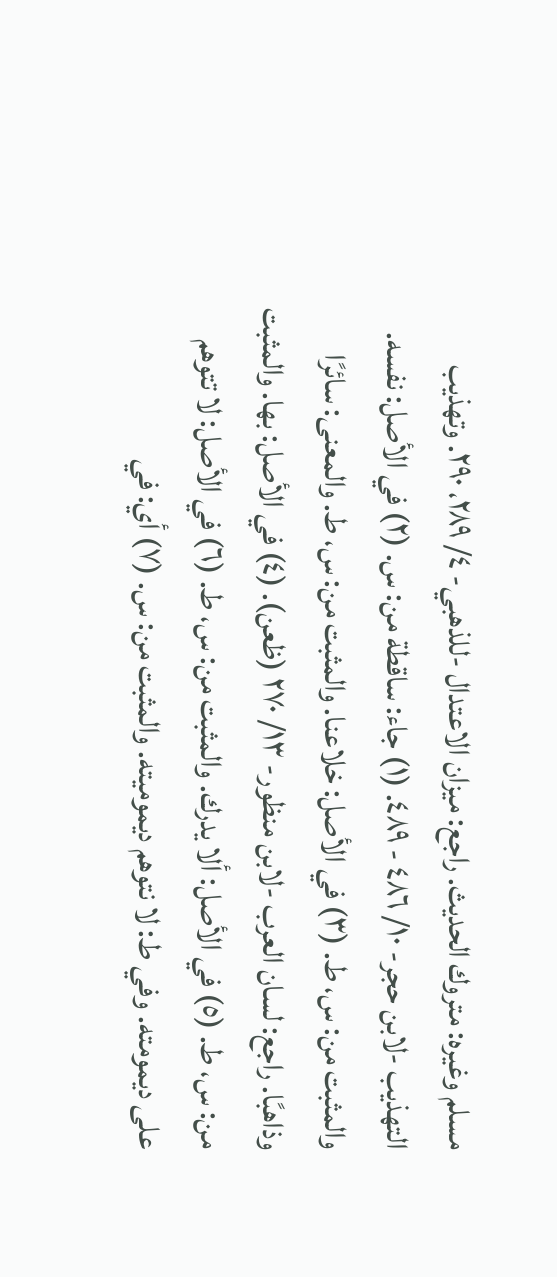مسلم وغيره: متروك الحديث. راجع: ميزان الاعتدال -للذهبي- ٤/ ٢٨٩، ٢٩٠. وتهذيب التهذيب -لابن حجر- ١٠/ ٤٨٦ - ٤٨٩. (١) جاء: ساقطة من: س. (٢) في الأصل: نفسه. والمثبت من: س، ط. (٣) في الأصل: خلاعنا. والمثبت من: س، ط. والمعنى: سائرًا وذاهبًا. راجع: لسان العرب -لابن منظور- ١٣/ ٢٧٠ (ظعن). (٤) في الأصل: بها. والمثبت من: س، ط. (٥) في الأصل: ألا يدرك. والمثبت من: س، ط. (٦) في الأصل: لا تتوهم على ديمومته. وفي ط: لا نتوهم ديموميته. والمثبت من: س. (٧) أي: في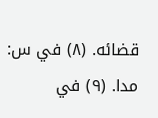قضائه. (٨) في س: مدا. (٩) في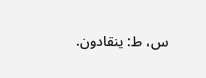س، ط: ينقادون.